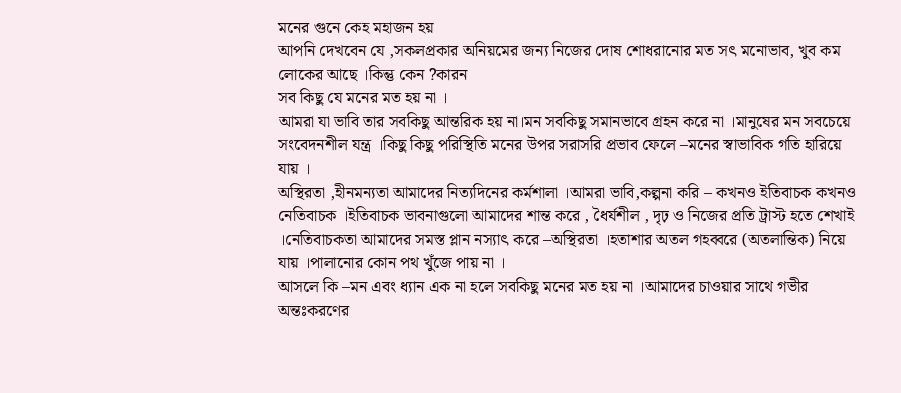মনের গুনে কেহ মহাজন হয়
আপনি দেখবেন যে ,সকলপ্রকার অনিয়মের জন্য নিজের দোষ শোধরানোর মত সৎ মনোভাব, খুব কম লোকের আছে ।কিন্তু কেন ?কারন
সব কিছু যে মনের মত হয় না ।
আমরা যা ভাবি তার সবকিছু আন্তরিক হয় না।মন সবকিছু সমানভাবে গ্রহন করে না ।মানুষের মন সবচেয়ে সংবেদনশীল যন্ত্র ।কিছু কিছু পরিস্থিতি মনের উপর সরাসরি প্রভাব ফেলে –মনের স্বাভাবিক গতি হারিয়ে যায় ।
অস্থিরতা ,হীনমন্যতা আমাদের নিত্যদিনের কর্মশালা ।আমরা ভাবি,কল্পনা করি – কখনও ইতিবাচক কখনও নেতিবাচক ।ইতিবাচক ভাবনাগুলো আমাদের শান্ত করে , ধৈর্যশীল , দৃঢ় ও নিজের প্রতি ট্রাস্ট হতে শেখাই ।নেতিবাচকতা আমাদের সমস্ত প্লান নস্যাৎ করে –অস্থিরতা ।হতাশার অতল গহব্বরে (অতলান্তিক) নিয়ে যায় ।পালানোর কোন পথ খুঁজে পায় না ।
আসলে কি –মন এবং ধ্যান এক না হলে সবকিছু মনের মত হয় না ।আমাদের চাওয়ার সাথে গভীর অন্তঃকরণের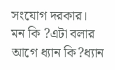সংযোগ দরকার।
মন কি ?এটা বলার আগে ধ্যান কি?ধ্যান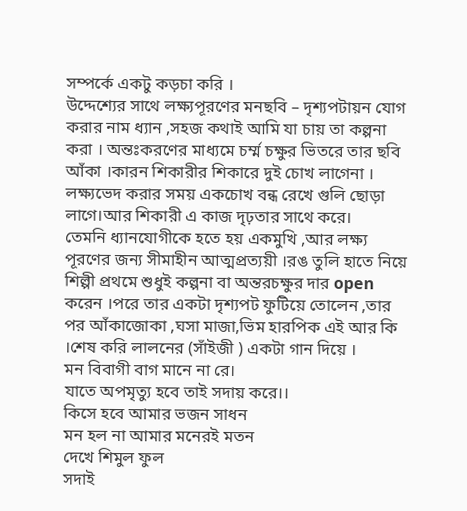সম্পর্কে একটু কড়চা করি ।
উদ্দেশ্যের সাথে লক্ষ্যপূরণের মনছবি – দৃশ্যপটায়ন যোগ করার নাম ধ্যান ,সহজ কথাই আমি যা চায় তা কল্পনা করা । অন্তঃকরণের মাধ্যমে চর্ম্ম চক্ষুর ভিতরে তার ছবি আঁকা ।কারন শিকারীর শিকারে দুই চোখ লাগেনা । লক্ষ্যভেদ করার সময় একচোখ বন্ধ রেখে গুলি ছোড়া লাগে।আর শিকারী এ কাজ দৃঢ়তার সাথে করে।
তেমনি ধ্যানযোগীকে হতে হয় একমুখি ,আর লক্ষ্য পূরণের জন্য সীমাহীন আত্মপ্রত্যয়ী ।রঙ তুলি হাতে নিয়ে শিল্পী প্রথমে শুধুই কল্পনা বা অন্তরচক্ষুর দার open করেন ।পরে তার একটা দৃশ্যপট ফুটিয়ে তোলেন ,তার পর আঁকাজোকা ,ঘসা মাজা,ভিম হারপিক এই আর কি ।শেষ করি লালনের (সাঁইজী ) একটা গান দিয়ে ।
মন বিবাগী বাগ মানে না রে।
যাতে অপমৃত্যু হবে তাই সদায় করে।।
কিসে হবে আমার ভজন সাধন
মন হল না আমার মনেরই মতন
দেখে শিমুল ফুল
সদাই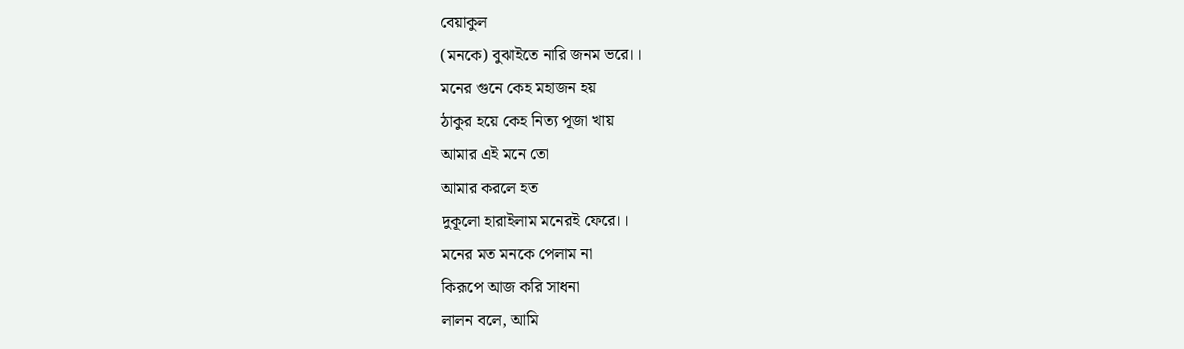বেয়াকুল
(মনকে) বুঝাইতে নারি জনম ভরে।।
মনের গুনে কেহ মহাজন হয়
ঠাকুর হয়ে কেহ নিত্য পূজা খায়
আমার এই মনে তো
আমার করলে হত
দুকূলো হারাইলাম মনেরই ফেরে।।
মনের মত মনকে পেলাম না
কিরূপে আজ করি সাধনা
লালন বলে, আমি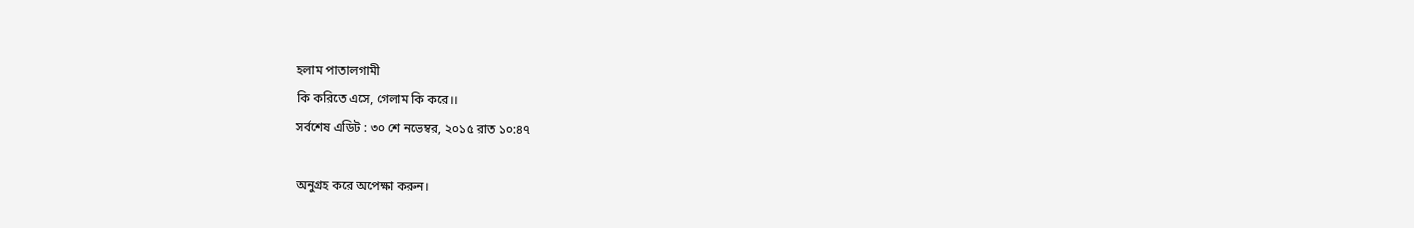হলাম পাতালগামী
কি করিতে এসে, গেলাম কি করে।।
সর্বশেষ এডিট : ৩০ শে নভেম্বর, ২০১৫ রাত ১০:৪৭

অনুগ্রহ করে অপেক্ষা করুন।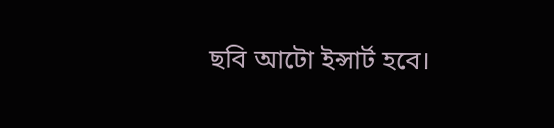ছবি আটো ইন্সার্ট হবে।